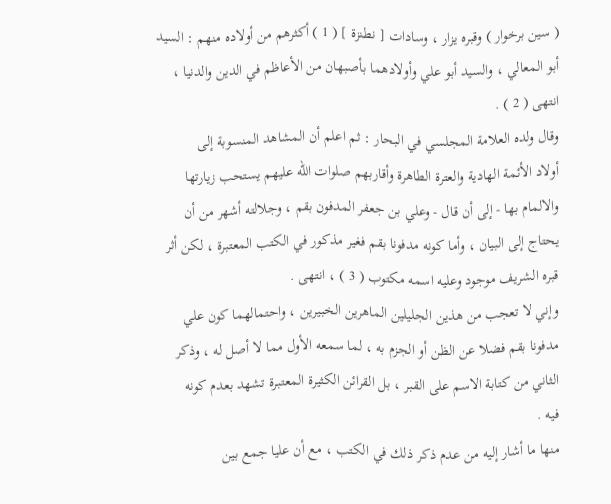( سين برخوار ) وقبره يزار ، وسادات [ نطنزة ] ( 1 ) أكثرهم من أولاده منهم : السيد
أبو المعالي ، والسيد أبو علي وأولادهما بأصبهان من الأعاظم في الدين والدنيا ،
انتهى ( 2 ) .
وقال ولده العلامة المجلسي في البحار : ثم اعلم أن المشاهد المنسوبة إلى
أولاد الأئمة الهادية والعترة الطاهرة وأقاربهم صلوات الله عليهم يستحب زيارتها
والالمام بها - إلى أن قال - وعلي بن جعفر المدفون بقم ، وجلالته أشهر من أن
يحتاج إلى البيان ، وأما كونه مدفونا بقم فغير مذكور في الكتب المعتبرة ، لكن أثر
قبره الشريف موجود وعليه اسمه مكتوب ( 3 ) ، انتهى .
وإني لا تعجب من هذين الجليلين الماهرين الخبيرين ، واحتمالهما كون علي
مدفونا بقم فضلا عن الظن أو الجزم به ، لما سمعه الأول مما لا أصل له ، وذكر
الثاني من كتابة الاسم على القبر ، بل القرائن الكثيرة المعتبرة تشهد بعدم كونه
فيه .
منها ما أشار إليه من عدم ذكر ذلك في الكتب ، مع أن عليا جمع بين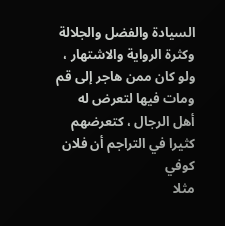السيادة والفضل والجلالة وكثرة الرواية والاشتهار ، ولو كان ممن هاجر إلى قم
ومات فيها لتعرض له أهل الرجال ، كتعرضهم كثيرا في التراجم أن فلان كوفي
مثلا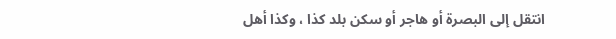انتقل إلى البصرة أو هاجر أو سكن بلد كذا ، وكذا أهل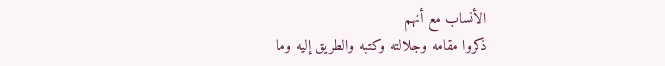الأنساب مع أنهم
ذكروا مقامه وجلالته وكتبه والطريق إليه وما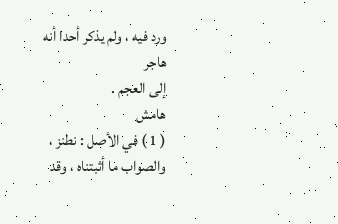ورد فيه ، ولم يذكر أحدا أنه هاجر
إلى العجم .
هامش
( 1 ) في الأصل : نطنز ، والصواب ما أثبتناه ، وقد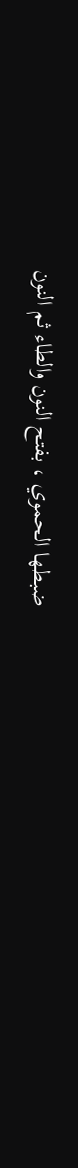ضبطها الحموي ، بفتح النون والطاء ثم النون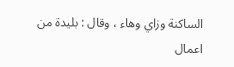الساكنة وزاي وهاء ، وقال : بليدة من اعمال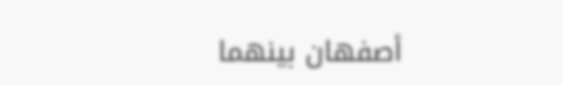أصفهان بينهما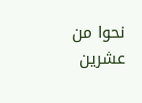نحوا من عشرين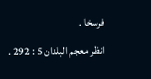فرسخا .
انظر معجم البلدان 5 : 292 .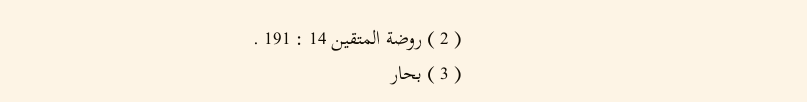( 2 ) روضة المتقين 14 : 191 .
( 3 ) بحار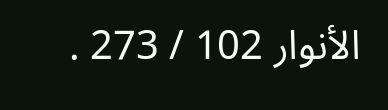الأنوار 102 / 273 .